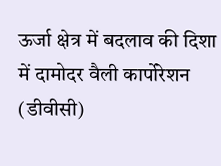ऊर्जा क्षेत्र में बदलाव की दिशा में दामोदर वैली कार्पोरेशन (डीवीसी)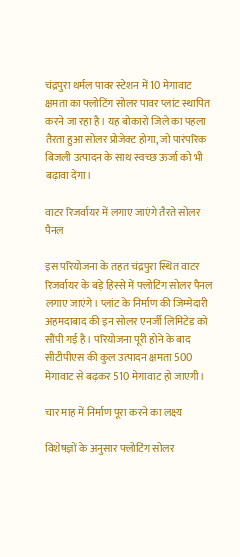चंद्रपुरा थर्मल पावर स्टेशन में 10 मेगावाट क्षमता का फ्लोटिंग सोलर पावर प्लांट स्थापित करने जा रहा है। यह बोकारो जिले का पहला तैरता हुआ सोलर प्रोजेक्ट होगा, जो पारंपरिक बिजली उत्पादन के साथ स्वच्छ ऊर्जा को भी बढ़ावा देगा।

वाटर रिजर्वायर में लगाए जाएंगे तैरते सोलर पैनल

इस परियोजना के तहत चंद्रपुरा स्थित वाटर रिजर्वायर के बड़े हिस्से में फ्लोटिंग सोलर पैनल लगाए जाएंगे। प्लांट के निर्माण की जिम्मेदारी अहमदाबाद की इन सोलर एनर्जी लिमिटेड को सौंपी गई है। परियोजना पूरी होने के बाद सीटीपीएस की कुल उत्पादन क्षमता 500 मेगावाट से बढ़कर 510 मेगावाट हो जाएगी।

चार माह में निर्माण पूरा करने का लक्ष्य

विशेषज्ञों के अनुसार फ्लोटिंग सोलर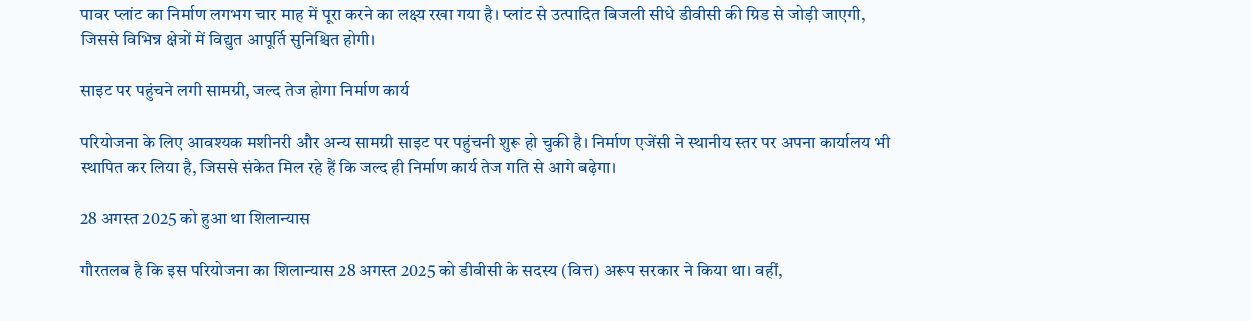पावर प्लांट का निर्माण लगभग चार माह में पूरा करने का लक्ष्य रखा गया है। प्लांट से उत्पादित बिजली सीधे डीवीसी की ग्रिड से जोड़ी जाएगी, जिससे विभिन्न क्षेत्रों में विद्युत आपूर्ति सुनिश्चित होगी।

साइट पर पहुंचने लगी सामग्री, जल्द तेज होगा निर्माण कार्य

परियोजना के लिए आवश्यक मशीनरी और अन्य सामग्री साइट पर पहुंचनी शुरू हो चुकी है। निर्माण एजेंसी ने स्थानीय स्तर पर अपना कार्यालय भी स्थापित कर लिया है, जिससे संकेत मिल रहे हैं कि जल्द ही निर्माण कार्य तेज गति से आगे बढ़ेगा।

28 अगस्त 2025 को हुआ था शिलान्यास

गौरतलब है कि इस परियोजना का शिलान्यास 28 अगस्त 2025 को डीवीसी के सदस्य (वित्त) अरूप सरकार ने किया था। वहीं,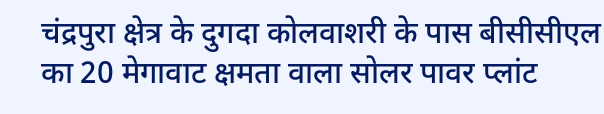चंद्रपुरा क्षेत्र के दुगदा कोलवाशरी के पास बीसीसीएल का 20 मेगावाट क्षमता वाला सोलर पावर प्लांट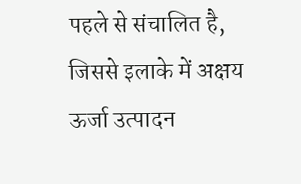पहले से संचालित है, जिससे इलाके में अक्षय ऊर्जा उत्पादन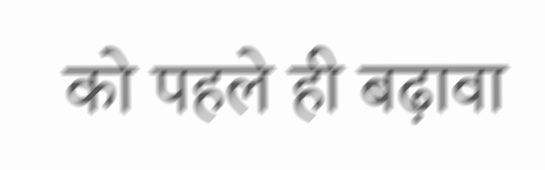को पहले ही बढ़ावा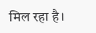मिल रहा है।